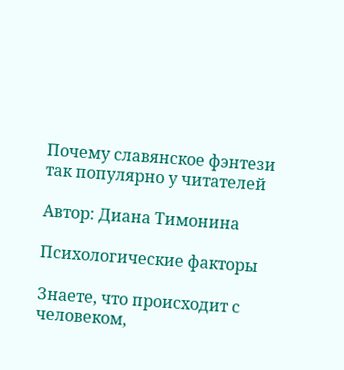Почему славянское фэнтeзи так популярно у читателей

Автор: Диана Тимонина

Психологические факторы

Знаете, что происходит с человеком,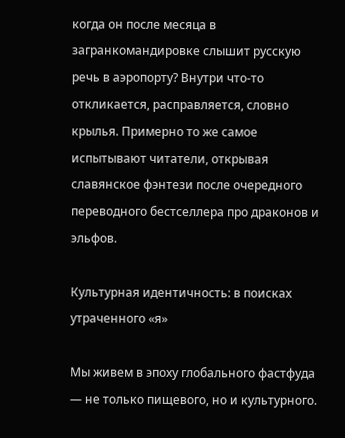когда он после месяца в загранкомандировке слышит русскую речь в аэропорту? Внутри что-то откликается, расправляется, словно крылья. Примерно то же самое испытывают читатели, открывая славянское фэнтези после очередного переводного бестселлера про драконов и эльфов.

Культурная идентичность: в поисках утраченного «я»

Мы живем в эпоху глобального фастфуда — не только пищевого, но и культурного.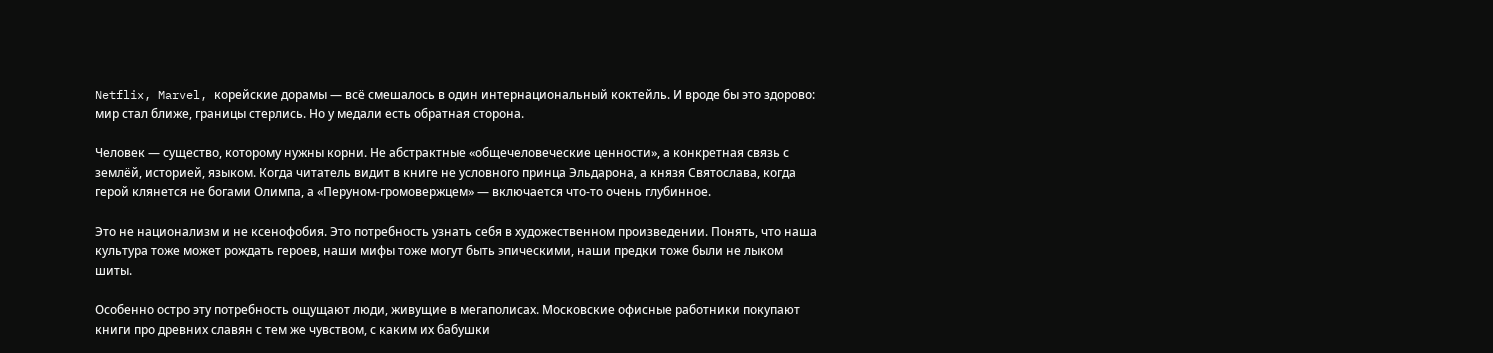Netflix, Marvel, корейские дорамы — всё смешалось в один интернациональный коктейль. И вроде бы это здорово: мир стал ближе, границы стерлись. Но у медали есть обратная сторона.

Человек — существо, которому нужны корни. Не абстрактные «общечеловеческие ценности», а конкретная связь с землёй, историей, языком. Когда читатель видит в книге не условного принца Эльдарона, а князя Святослава, когда герой клянется не богами Олимпа, а «Перуном-громовержцем» — включается что-то очень глубинное.

Это не национализм и не ксенофобия. Это потребность узнать себя в художественном произведении. Понять, что наша культура тоже может рождать героев, наши мифы тоже могут быть эпическими, наши предки тоже были не лыком шиты.

Особенно остро эту потребность ощущают люди, живущие в мегаполисах. Московские офисные работники покупают книги про древних славян с тем же чувством, с каким их бабушки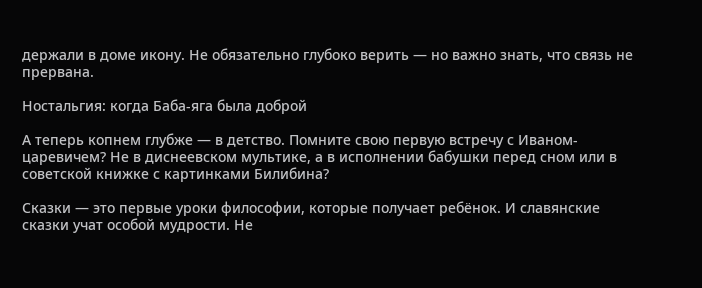держали в доме икону. Не обязательно глубоко верить — но важно знать, что связь не прервана.

Ностальгия: когда Баба-яга была доброй

А теперь копнем глубже — в детство. Помните свою первую встречу с Иваном-царевичем? Не в диснеевском мультике, а в исполнении бабушки перед сном или в советской книжке с картинками Билибина?

Сказки — это первые уроки философии, которые получает ребёнок. И славянские сказки учат особой мудрости. Не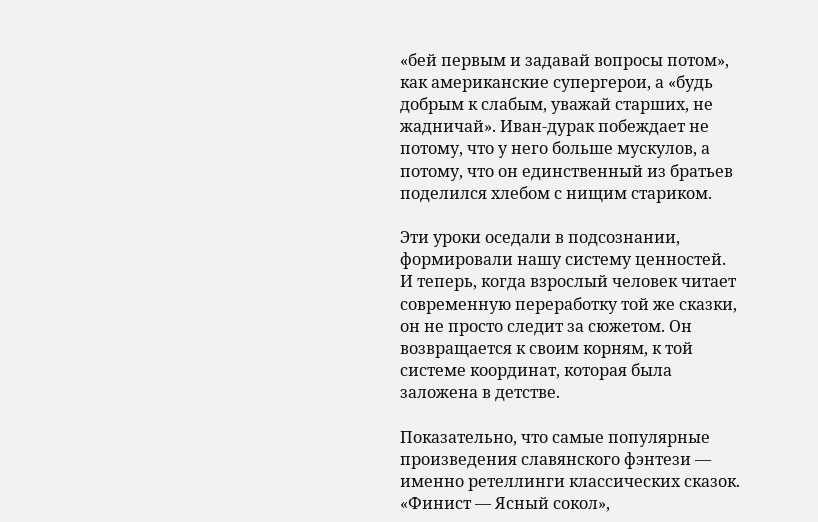«бей первым и задавай вопросы потом», как американские супергерои, а «будь добрым к слабым, уважай старших, не жадничай». Иван-дурак побеждает не потому, что у него больше мускулов, а потому, что он единственный из братьев поделился хлебом с нищим стариком.

Эти уроки оседали в подсознании, формировали нашу систему ценностей. И теперь, когда взрослый человек читает современную переработку той же сказки, он не просто следит за сюжетом. Он возвращается к своим корням, к той системе координат, которая была заложена в детстве.

Показательно, что самые популярные произведения славянского фэнтези — именно ретеллинги классических сказок. «Финист — Ясный сокол»,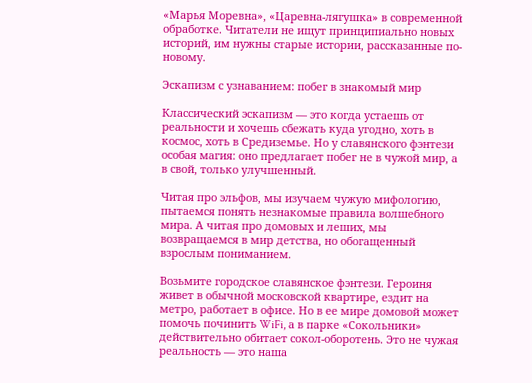«Марья Моревна», «Царевна-лягушка» в современной обработке. Читатели не ищут принципиально новых историй, им нужны старые истории, рассказанные по-новому.

Эскапизм с узнаванием: побег в знакомый мир

Классический эскапизм — это когда устаешь от реальности и хочешь сбежать куда угодно, хоть в космос, хоть в Средиземье. Но у славянского фэнтези особая магия: оно предлагает побег не в чужой мир, а в свой, только улучшенный.

Читая про эльфов, мы изучаем чужую мифологию, пытаемся понять незнакомые правила волшебного мира. А читая про домовых и леших, мы возвращаемся в мир детства, но обогащенный взрослым пониманием.

Возьмите городское славянское фэнтези. Героиня живет в обычной московской квартире, ездит на метро, работает в офисе. Но в ее мире домовой может помочь починить WiFi, а в парке «Сокольники» действительно обитает сокол-оборотень. Это не чужая реальность — это наша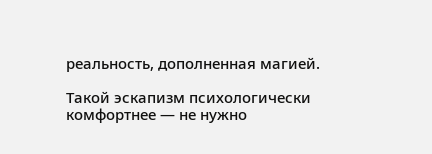реальность, дополненная магией.

Такой эскапизм психологически комфортнее — не нужно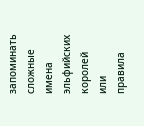запоминать сложные имена эльфийских королей или правила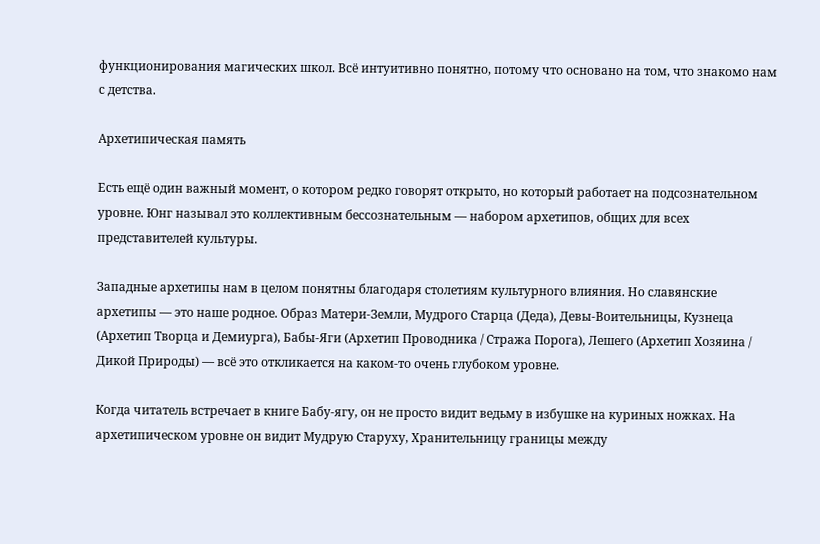функционирования магических школ. Всё интуитивно понятно, потому что основано на том, что знакомо нам с детства.

Архетипическая память

Есть ещё один важный момент, о котором редко говорят открыто, но который работает на подсознательном уровне. Юнг называл это коллективным бессознательным — набором архетипов, общих для всех представителей культуры.

Западные архетипы нам в целом понятны благодаря столетиям культурного влияния. Но славянские архетипы — это наше родное. Образ Матери-Земли, Мудрого Старца (Деда), Девы-Воительницы, Кузнеца (Архетип Творца и Демиурга), Бабы-Яги (Архетип Проводника / Стража Порога), Лешего (Архетип Хозяина / Дикой Природы) — всё это откликается на каком-то очень глубоком уровне.

Когда читатель встречает в книге Бабу-ягу, он не просто видит ведьму в избушке на куриных ножках. На архетипическом уровне он видит Мудрую Старуху, Хранительницу границы между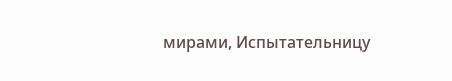мирами, Испытательницу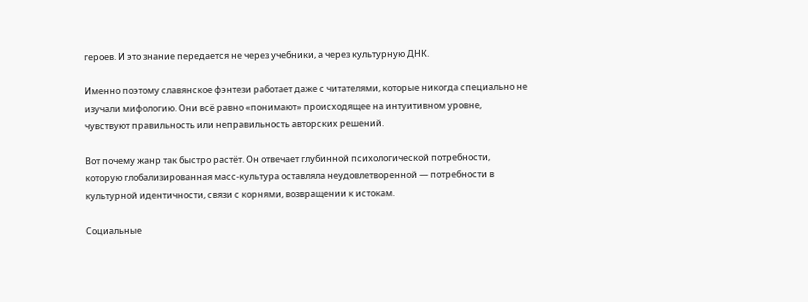героев. И это знание передается не через учебники, а через культурную ДНК.

Именно поэтому славянское фэнтези работает даже с читателями, которые никогда специально не изучали мифологию. Они всё равно «понимают» происходящее на интуитивном уровне, чувствуют правильность или неправильность авторских решений.

Вот почему жанр так быстро растёт. Он отвечает глубинной психологической потребности, которую глобализированная масс-культура оставляла неудовлетворенной — потребности в культурной идентичности, связи с корнями, возвращении к истокам.

Социальные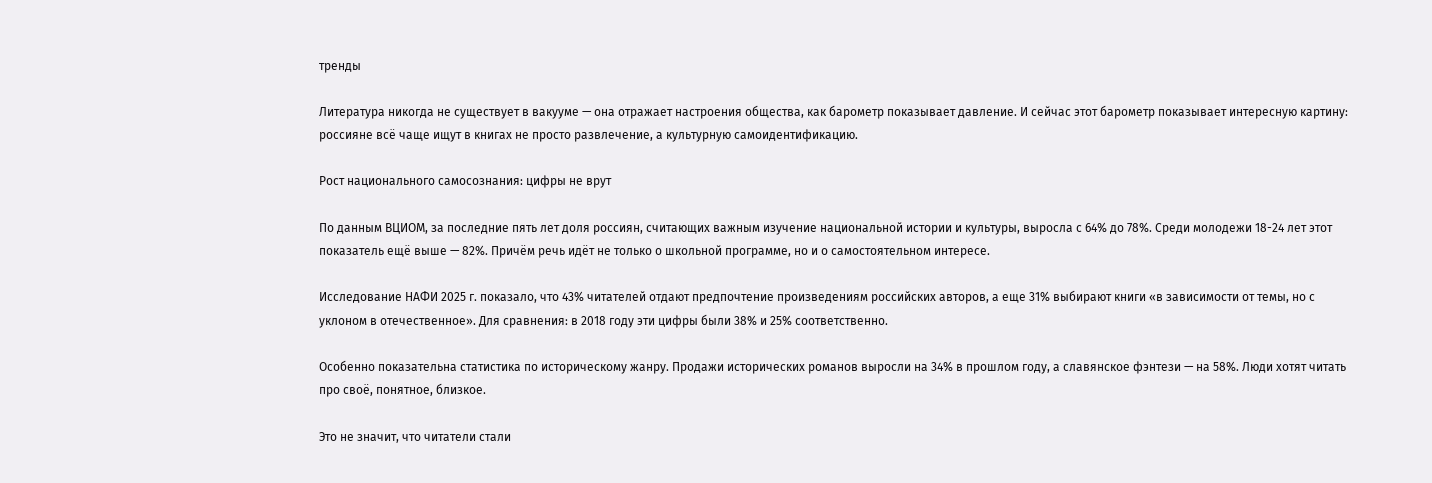тренды

Литература никогда не существует в вакууме — она отражает настроения общества, как барометр показывает давление. И сейчас этот барометр показывает интересную картину: россияне всё чаще ищут в книгах не просто развлечение, а культурную самоидентификацию.

Рост национального самосознания: цифры не врут

По данным ВЦИOM, за последние пять лет доля россиян, считающих важным изучение национальной истории и культуры, выросла с 64% до 78%. Среди молодежи 18-24 лет этот показатель ещё выше — 82%. Причём речь идёт не только о школьной программе, но и о самостоятельном интересе.

Исследование НАФИ 2025 г. показало, что 43% читателей отдают предпочтение произведениям российских авторов, а еще 31% выбирают книги «в зависимости от темы, но с уклоном в отечественное». Для сравнения: в 2018 году эти цифры были 38% и 25% соответственно.

Особенно показательна статистика по историческому жанру. Продажи исторических романов выросли на 34% в прошлом году, а славянское фэнтези — на 58%. Люди хотят читать про своё, понятное, близкое.

Это не значит, что читатели стали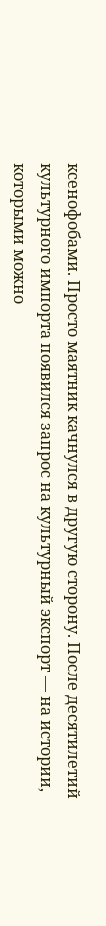ксенофобами. Просто маятник качнулся в другую сторону. После десятилетий культурного импорта появился запрос на культурный экспорт — на истории, которыми можно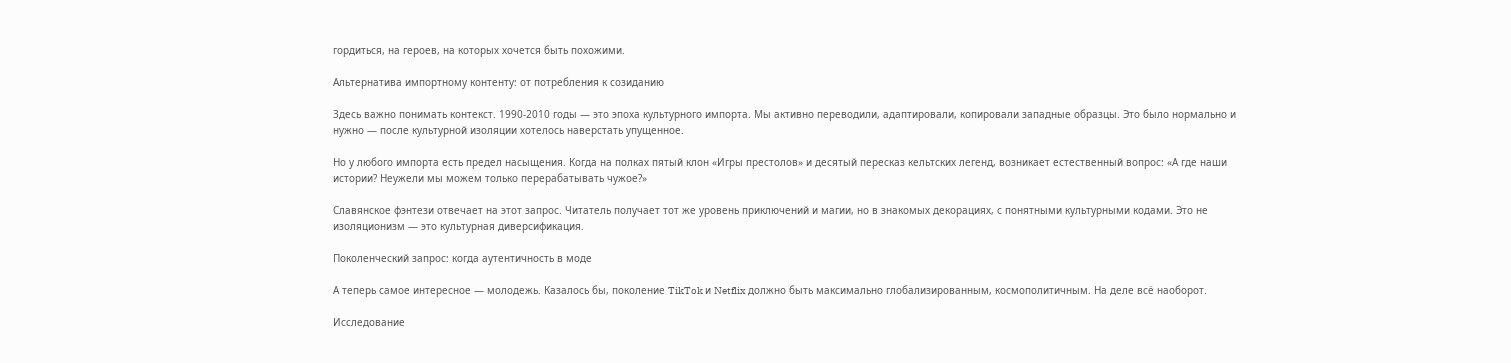гордиться, на героев, на которых хочется быть похожими.

Альтернатива импортному контенту: от потребления к созиданию

Здесь важно понимать контекст. 1990-2010 годы — это эпоха культурного импорта. Мы активно переводили, адаптировали, копировали западные образцы. Это было нормально и нужно — после культурной изоляции хотелось наверстать упущенное.

Но у любого импорта есть предел насыщения. Когда на полках пятый клон «Игры престолов» и десятый пересказ кельтских легенд, возникает естественный вопрос: «А где наши истории? Неужели мы можем только перерабатывать чужое?»

Славянское фэнтези отвечает на этот запрос. Читатель получает тот же уровень приключений и магии, но в знакомых декорациях, с понятными культурными кодами. Это не изоляционизм — это культурная диверсификация.

Поколенческий запрос: когда аутентичность в моде

А теперь самое интересное — молодежь. Казалось бы, поколение TikTok и Netflix должно быть максимально глобализированным, космополитичным. На деле всё наоборот.

Исследование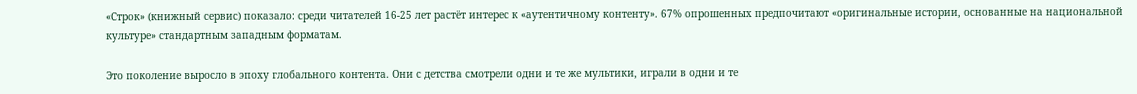«Строк» (книжный сервис) показало: среди читателей 16-25 лет растёт интерес к «аутентичному контенту». 67% опрошенных предпочитают «оригинальные истории, основанные на национальной культуре» стандартным западным форматам.

Это поколение выросло в эпоху глобального контента. Они с детства смотрели одни и те же мультики, играли в одни и те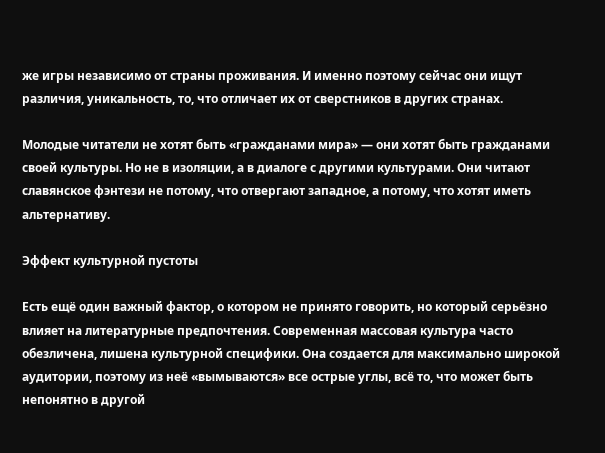же игры независимо от страны проживания. И именно поэтому сейчас они ищут различия, уникальность, то, что отличает их от сверстников в других странах.

Молодые читатели не хотят быть «гражданами мира» — они хотят быть гражданами своей культуры. Но не в изоляции, а в диалоге с другими культурами. Они читают славянское фэнтези не потому, что отвергают западное, а потому, что хотят иметь альтернативу.

Эффект культурной пустоты

Есть ещё один важный фактор, о котором не принято говорить, но который серьёзно влияет на литературные предпочтения. Современная массовая культура часто обезличена, лишена культурной специфики. Она создается для максимально широкой аудитории, поэтому из неё «вымываются» все острые углы, всё то, что может быть непонятно в другой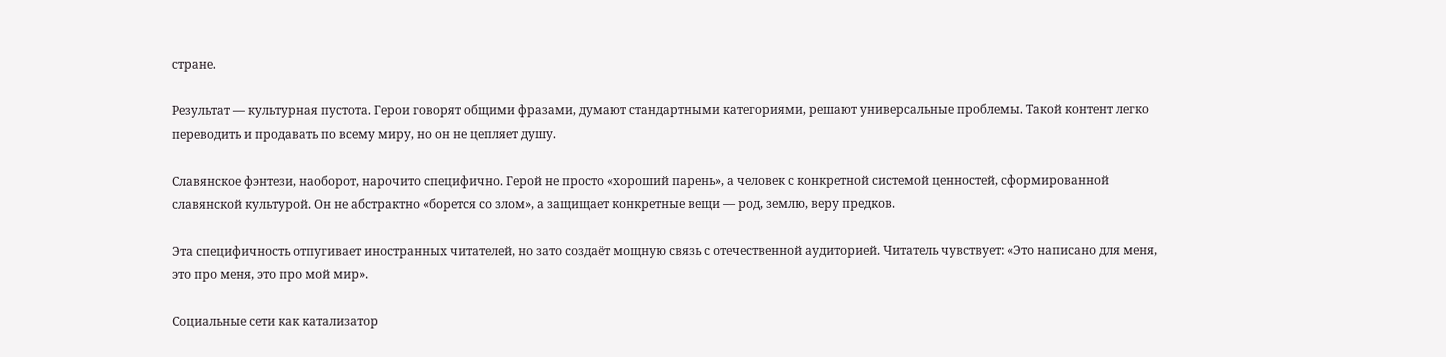стране.

Результат — культурная пустота. Герои говорят общими фразами, думают стандартными категориями, решают универсальные проблемы. Такой контент легко переводить и продавать по всему миру, но он не цепляет душу.

Славянское фэнтези, наоборот, нарочито специфично. Герой не просто «хороший парень», а человек с конкретной системой ценностей, сформированной славянской культурой. Он не абстрактно «борется со злом», а защищает конкретные вещи — род, землю, веру предков.

Эта специфичность отпугивает иностранных читателей, но зато создаёт мощную связь с отечественной аудиторией. Читатель чувствует: «Это написано для меня, это про меня, это про мой мир».

Социальные сети как катализатор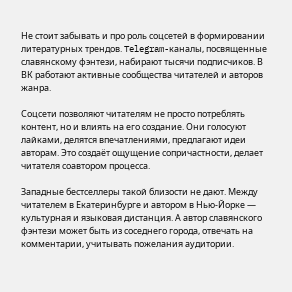Не стоит забывать и про роль соцсетей в формировании литературных трендов. Telegram-каналы, посвященные славянскому фэнтези, набирают тысячи подписчиков. В ВК работают активные сообщества читателей и авторов жанра.

Соцсети позволяют читателям не просто потреблять контент, но и влиять на его создание. Они голосуют лайками, делятся впечатлениями, предлагают идеи авторам. Это создаёт ощущение сопричастности, делает читателя соавтором процесса.

Западные бестселлеры такой близости не дают. Между читателем в Екатеринбурге и автором в Нью-Йорке — культурная и языковая дистанция. А автор славянского фэнтези может быть из соседнего города, отвечать на комментарии, учитывать пожелания аудитории.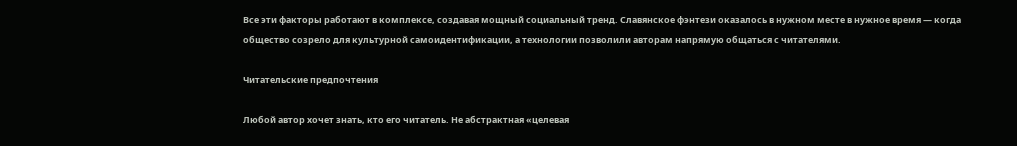Все эти факторы работают в комплексе, создавая мощный социальный тренд. Славянское фэнтези оказалось в нужном месте в нужное время — когда общество созрело для культурной самоидентификации, а технологии позволили авторам напрямую общаться с читателями.

Читательские предпочтения

Любой автор хочет знать, кто его читатель. Не абстрактная «целевая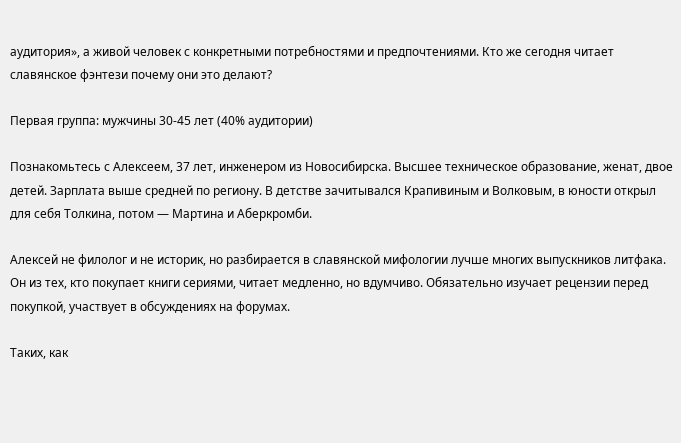аудитория», а живой человек с конкретными потребностями и предпочтениями. Кто же сегодня читает славянское фэнтези почему они это делают?

Первая группа: мужчины 30-45 лет (40% аудитории)

Познакомьтесь с Алексеем, 37 лет, инженером из Новосибирска. Высшее техническое образование, женат, двое детей. Зарплата выше средней по региону. В детстве зачитывался Крапивиным и Волковым, в юности открыл для себя Толкина, потом — Мартина и Аберкромби.

Алексей не филолог и не историк, но разбирается в славянской мифологии лучше многих выпускников литфака. Он из тех, кто покупает книги сериями, читает медленно, но вдумчиво. Обязательно изучает рецензии перед покупкой, участвует в обсуждениях на форумах.

Таких, как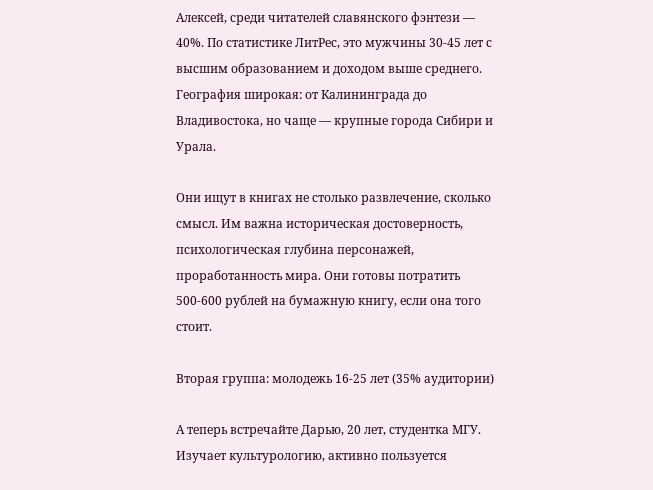Алексей, среди читателей славянского фэнтези — 40%. По статистике ЛитРес, это мужчины 30-45 лет с высшим образованием и доходом выше среднего. География широкая: от Калининграда до Владивостока, но чаще — крупные города Сибири и Урала.

Они ищут в книгах не столько развлечение, сколько смысл. Им важна историческая достоверность, психологическая глубина персонажей, проработанность мира. Они готовы потратить 500-600 рублей на бумажную книгу, если она того стоит.

Вторая группа: молодежь 16-25 лет (35% аудитории)

А теперь встречайте Дарью, 20 лет, студентка МГУ. Изучает культурологию, активно пользуется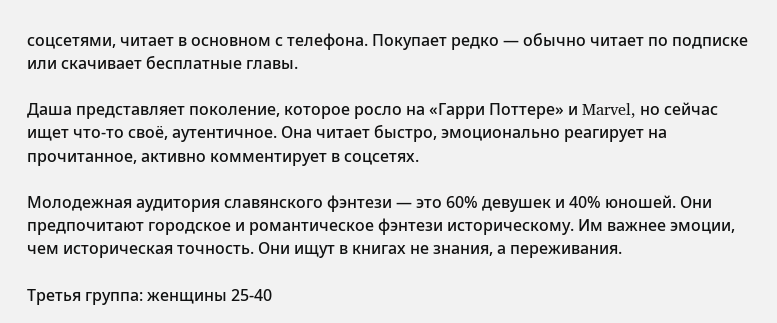соцсетями, читает в основном с телефона. Покупает редко — обычно читает по подписке или скачивает бесплатные главы.

Даша представляет поколение, которое росло на «Гарри Поттере» и Marvel, но сейчас ищет что-то своё, аутентичное. Она читает быстро, эмоционально реагирует на прочитанное, активно комментирует в соцсетях.

Молодежная аудитория славянского фэнтези — это 60% девушек и 40% юношей. Они предпочитают городское и романтическое фэнтези историческому. Им важнее эмоции, чем историческая точность. Они ищут в книгах не знания, а переживания.

Третья группа: женщины 25-40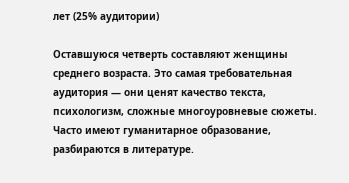лет (25% аудитории)

Оставшуюся четверть составляют женщины среднего возраста. Это самая требовательная аудитория — они ценят качество текста, психологизм, сложные многоуровневые сюжеты. Часто имеют гуманитарное образование, разбираются в литературе.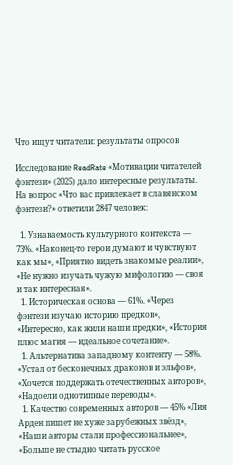Что ищут читатели: результаты опросов

Исследование ReadRate «Мотивации читателей фэнтези» (2025) дало интересные результаты. На вопрос «Что вас привлекает в славянском фэнтези?» ответили 2847 человек:

  1. Узнаваемость культурного контекста — 73%. «Наконец-то герои думают и чувствуют как мы», «Приятно видеть знакомые реалии», «Не нужно изучать чужую мифологию — своя и так интересная».
  1. Историческая основа — 61%. «Через фэнтези изучаю историю предков», «Интересно, как жили наши предки», «История плюс магия — идеальное сочетание».
  1. Альтернатива западному контенту — 58%. «Устал от бесконечных драконов и эльфов», «Хочется поддержать отечественных авторов», «Надоели однотипные переводы».
  1. Качество современных авторов — 45% «Лия Арден пишет не хуже зарубежных звёзд», «Наши авторы стали профессиональнее», «Больше не стыдно читать русское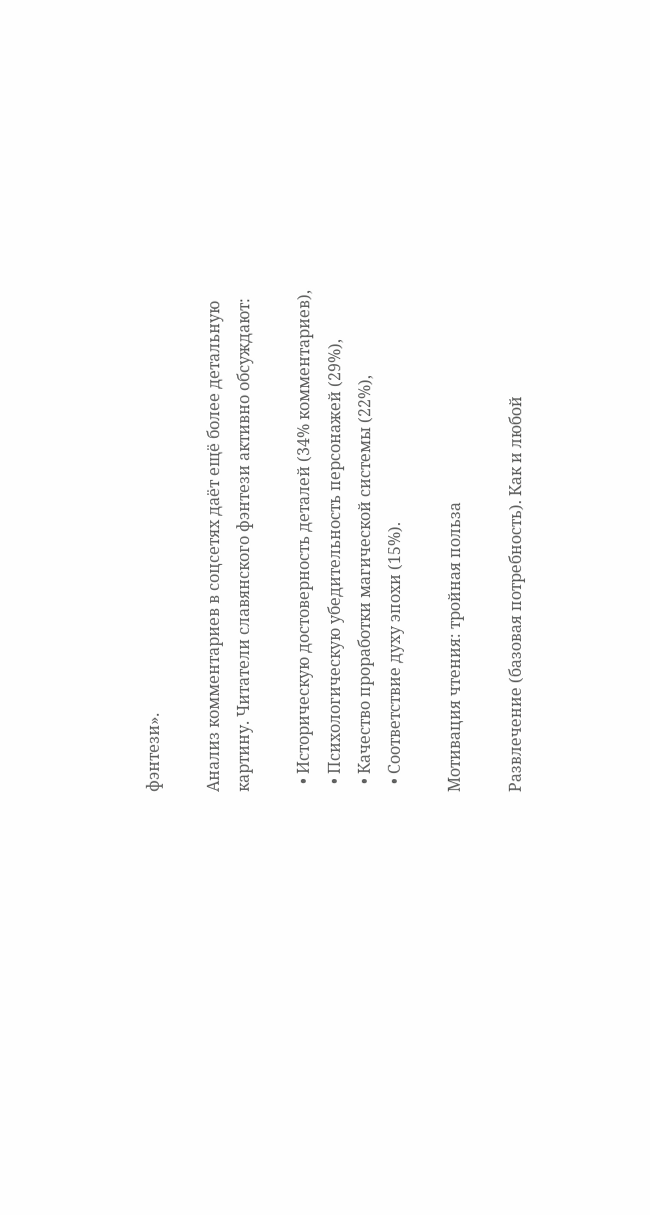фэнтези».

Анализ комментариев в соцсетях даёт ещё более детальную картину. Читатели славянского фэнтези активно обсуждают:

  • Историческую достоверность деталей (34% комментариев),
  • Психологическую убедительность персонажей (29%),
  • Качество проработки магической системы (22%),
  • Соответствие духу эпохи (15%).

Мотивация чтения: тройная польза

Развлечение (базовая потребность). Как и любой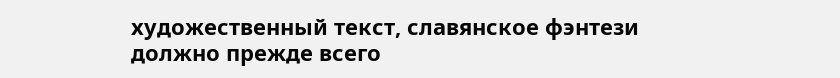художественный текст, славянское фэнтези должно прежде всего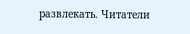развлекать. Читатели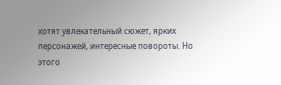хотят увлекательный сюжет, ярких персонажей, интересные повороты. Но этого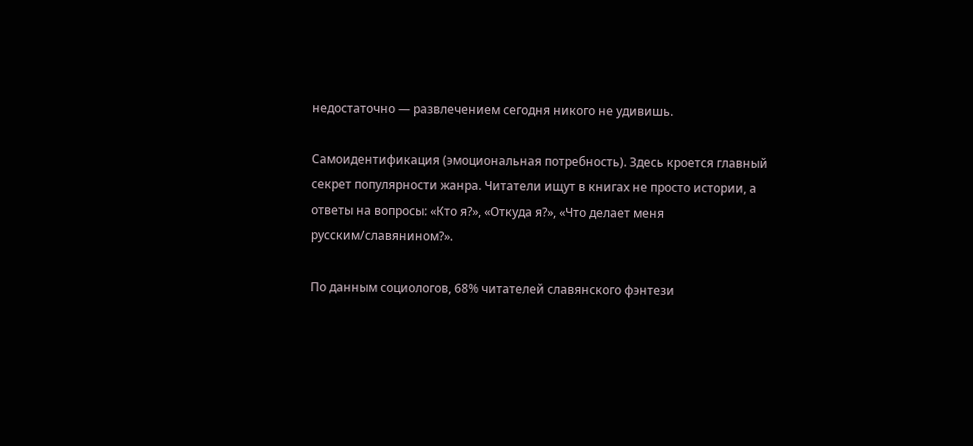недостаточно — развлечением сегодня никого не удивишь.

Самоидентификация (эмоциональная потребность). Здесь кроется главный секрет популярности жанра. Читатели ищут в книгах не просто истории, а ответы на вопросы: «Кто я?», «Откуда я?», «Что делает меня русским/славянином?».

По данным социологов, 68% читателей славянского фэнтези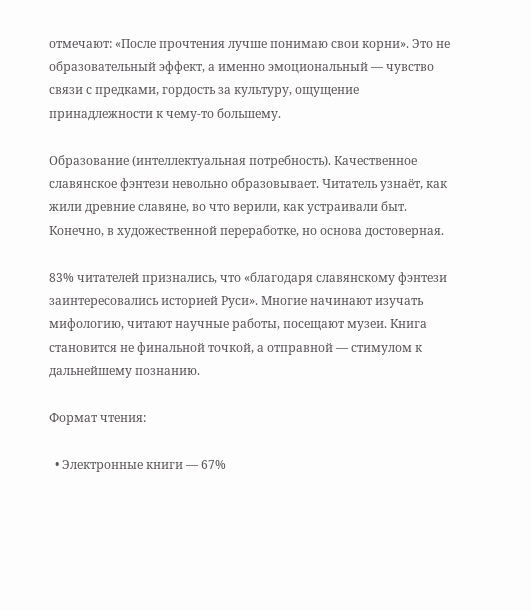отмечают: «После прочтения лучше понимаю свои корни». Это не образовательный эффект, а именно эмоциональный — чувство связи с предками, гордость за культуру, ощущение принадлежности к чему-то большему.

Образование (интеллектуальная потребность). Качественное славянское фэнтези невольно образовывает. Читатель узнаёт, как жили древние славяне, во что верили, как устраивали быт. Конечно, в художественной переработке, но основа достоверная.

83% читателей признались, что «благодаря славянскому фэнтези заинтересовались историей Руси». Многие начинают изучать мифологию, читают научные работы, посещают музеи. Книга становится не финальной точкой, а отправной — стимулом к дальнейшему познанию.

Формат чтения:

  • Электронные книги — 67%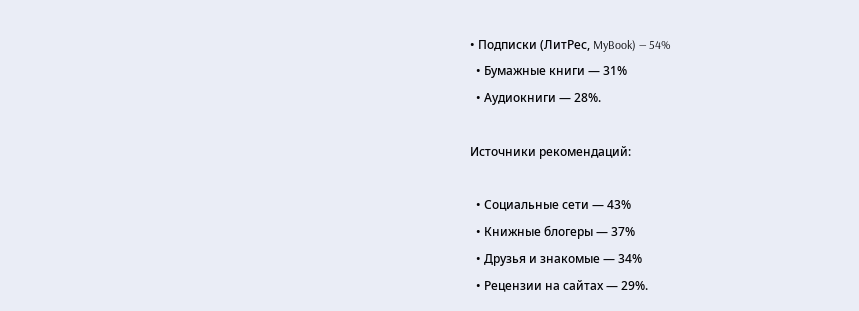• Подписки (ЛитРес, MyBook) — 54%
  • Бумажные книги — 31%
  • Аудиокниги — 28%.

Источники рекомендаций:

  • Социальные сети — 43%
  • Книжные блогеры — 37%
  • Друзья и знакомые — 34%
  • Рецензии на сайтах — 29%.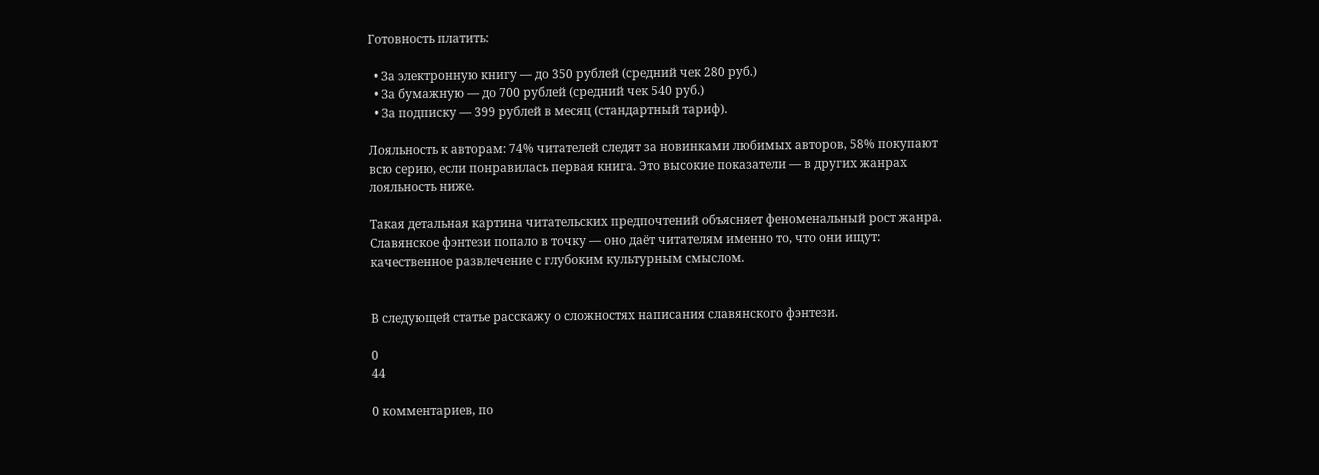Готовность платить:

  • За электронную книгу — до 350 рублей (средний чек 280 руб.)
  • За бумажную — до 700 рублей (средний чек 540 руб.)
  • За подписку — 399 рублей в месяц (стандартный тариф).

Лояльность к авторам: 74% читателей следят за новинками любимых авторов, 58% покупают всю серию, если понравилась первая книга. Это высокие показатели — в других жанрах лояльность ниже.

Такая детальная картина читательских предпочтений объясняет феноменальный рост жанра. Славянское фэнтези попало в точку — оно даёт читателям именно то, что они ищут: качественное развлечение с глубоким культурным смыслом.


В следующей статье расскажу о сложностях написания славянского фэнтези.

0
44

0 комментариев, по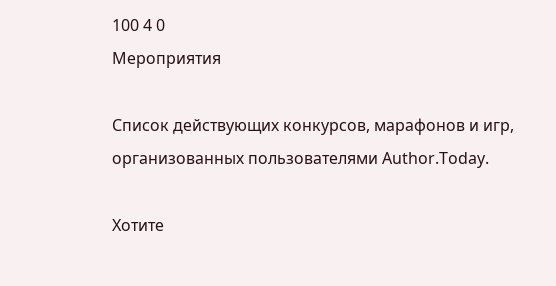100 4 0
Мероприятия

Список действующих конкурсов, марафонов и игр, организованных пользователями Author.Today.

Хотите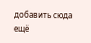добавить сюда ещё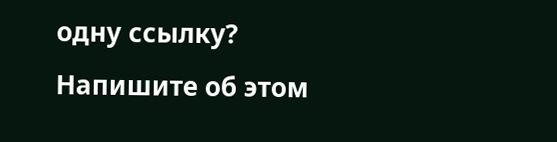одну ссылку? Напишите об этом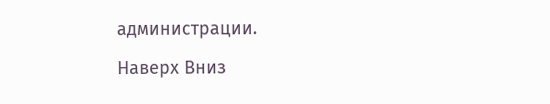администрации.

Наверх Вниз